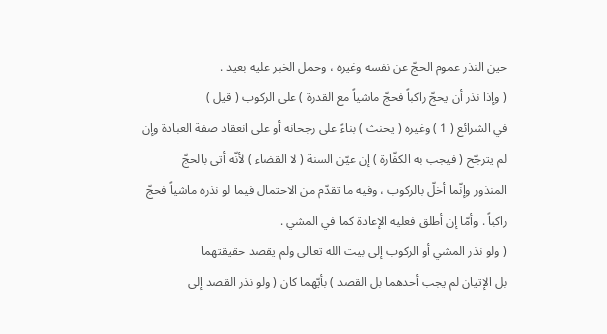حين النذر عموم الحجّ عن نفسه وغيره ، وحمل الخبر عليه بعيد .
( وإذا نذر أن يحجّ راكباً فحجّ ماشياً مع القدرة ) على الركوب ( قيل )
في الشرائع ( 1 ) وغيره ( يحنث ) بناءً على رجحانه أو على انعقاد صفة العبادة وإن
لم يترجّح ( فيجب به الكفّارة ) إن عيّن السنة ( لا القضاء ) لأنّه أتى بالحجّ
المنذور وإنّما أخلّ بالركوب ، وفيه ما تقدّم من الاحتمال فيما لو نذره ماشياً فحجّ
راكباً . وأمّا إن أطلق فعليه الإعادة كما في المشي .
( ولو نذر المشي أو الركوب إلى بيت الله تعالى ولم يقصد حقيقتهما
بل الإتيان لم يجب أحدهما بل القصد ) بأيّهما كان ( ولو نذر القصد إلى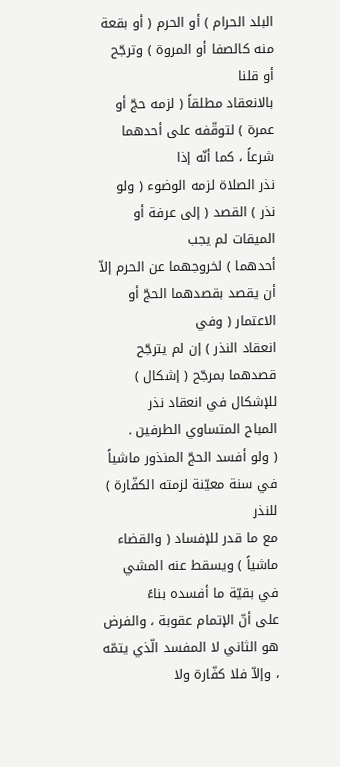البلد الحرام ) أو الحرم ( أو بقعة منه كالصفا أو المروة ) وترجّح أو قلنا
بالانعقاد مطلقاً ( لزمه حجّ أو عمرة ) لتوقّفه على أحدهما شرعاً ، كما أنّه إذا
نذر الصلاة لزمه الوضوء ( ولو نذر ) القصد ( إلى عرفة أو الميقات لم يجب
أحدهما ) لخروجهما عن الحرم إلاّ أن يقصد بقصدهما الحجّ أو الاعتمار ( وفي
انعقاد النذر ) إن لم يترجّح قصدهما بمرجّح ( إشكال ) للإشكال في انعقاد نذر
المباح المتساوي الطرفين .
( ولو أفسد الحجّ المنذور ماشياً في سنة معيّنة لزمته الكفّارة ) للنذر
مع ما قدر للإفساد ( والقضاء ماشياً ) ويسقط عنه المشي في بقيّة ما أفسده بناءً
على أنّ الإتمام عقوبة ، والفرض هو الثاني لا المفسد الّذي يتمّه ، وإلاّ فلا كفّارة ولا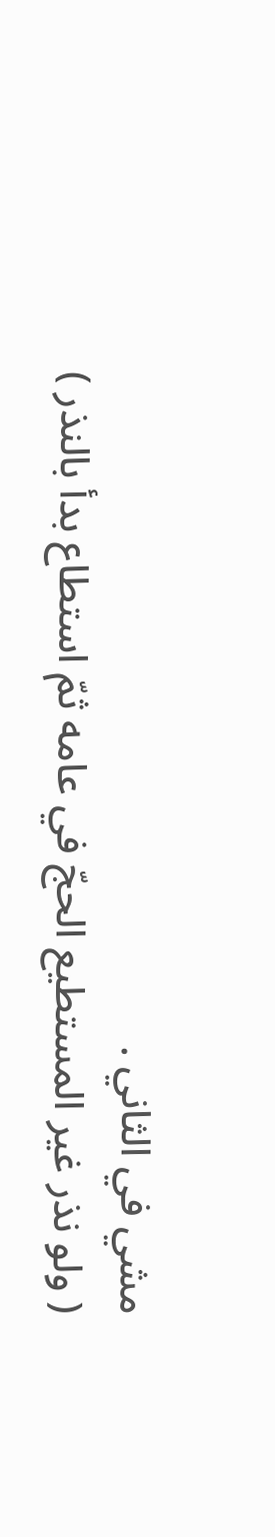مشي في الثاني .
( ولو نذر غير المستطيع الحجّ في عامه ثمّ استطاع بدأ بالنذر )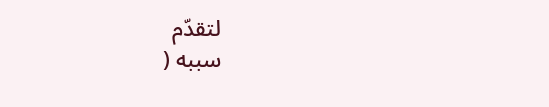لتقدّم
سببه (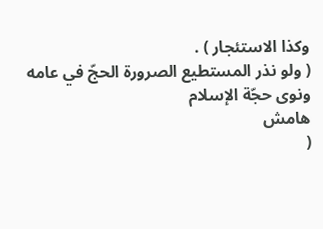وكذا الاستئجار ) .
( ولو نذر المستطيع الصرورة الحجّ في عامه ونوى حجّة الإسلام
هامش
(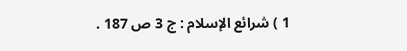1 ) شرائع الإسلام : ج 3 ص 187 .